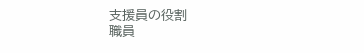支援員の役割
職員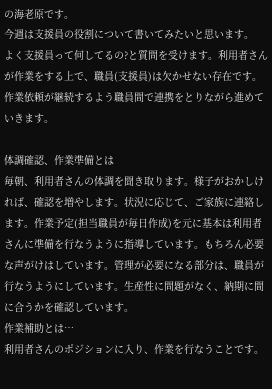の海老原です。
今週は支援員の役割について書いてみたいと思います。
よく支援員って何してるの?と質問を受けます。利用者さんが作業をする上で、職員(支援員)は欠かせない存在です。作業依頼が継続するよう職員間で連携をとりながら進めていきます。

体調確認、作業準備とは
毎朝、利用者さんの体調を聞き取ります。様子がおかしければ、確認を増やします。状況に応じて、ご家族に連絡します。作業予定(担当職員が毎日作成)を元に基本は利用者さんに準備を行なうように指導しています。もちろん必要な声がけはしています。管理が必要になる部分は、職員が行なうようにしています。生産性に問題がなく、納期に間に合うかを確認しています。
作業補助とは…
利用者さんのポジションに入り、作業を行なうことです。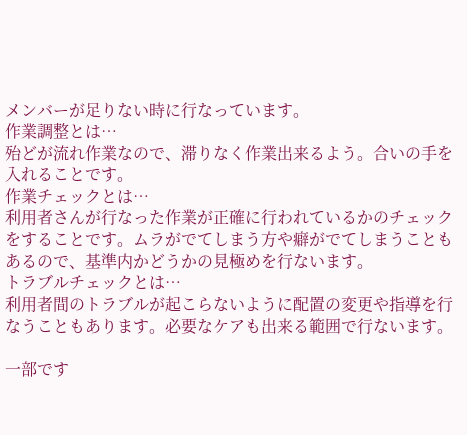メンバーが足りない時に行なっています。
作業調整とは…
殆どが流れ作業なので、滞りなく作業出来るよう。合いの手を入れることです。
作業チェックとは…
利用者さんが行なった作業が正確に行われているかのチェックをすることです。ムラがでてしまう方や癖がでてしまうこともあるので、基準内かどうかの見極めを行ないます。
トラブルチェックとは…
利用者間のトラブルが起こらないように配置の変更や指導を行なうこともあります。必要なケアも出来る範囲で行ないます。

一部です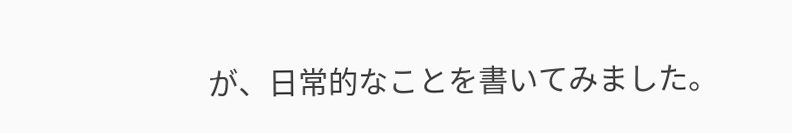が、日常的なことを書いてみました。